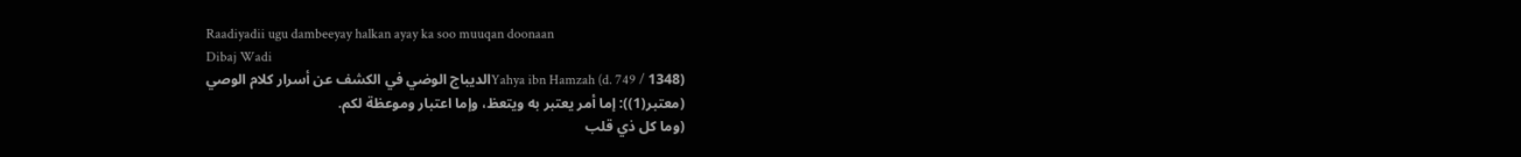Raadiyadii ugu dambeeyay halkan ayay ka soo muuqan doonaan
Dibaj Wadi
Yahya ibn Hamzah (d. 749 / 1348)الديباج الوضي في الكشف عن أسرار كلام الوصي
(معتبر(1)): إما أمر يعتبر به ويتعظ، وإما اعتبار وموعظة لكم.
(وما كل ذي قلب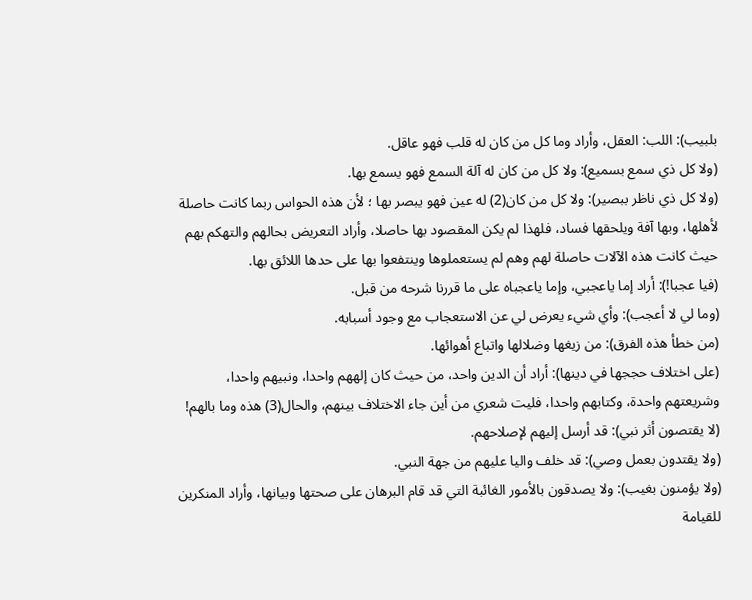بلبيب): اللب: العقل، وأراد وما كل من كان له قلب فهو عاقل.
(ولا كل ذي سمع بسميع): ولا كل من كان له آلة السمع فهو يسمع بها.
(ولا كل ذي ناظر ببصير): ولا كل من كان(2) له عين فهو يبصر بها ؛ لأن هذه الحواس ربما كانت حاصلة لأهلها، وبها آفة ويلحقها فساد، فلهذا لم يكن المقصود بها حاصلا، وأراد التعريض بحالهم والتهكم بهم حيث كانت هذه الآلات حاصلة لهم وهم لم يستعملوها وينتفعوا بها على حدها اللائق بها.
(فيا عجبا!): أراد إما ياعجبي، وإما ياعجباه على ما قررنا شرحه من قبل.
(وما لي لا أعجب): وأي شيء يعرض لي عن الاستعجاب مع وجود أسبابه.
(من خطأ هذه الفرق): من زيغها وضلالها واتباع أهوائها.
(على اختلاف حججها في دينها): أراد أن الدين واحد، من حيث كان إلههم واحدا، ونبيهم واحدا، وشريعتهم واحدة، وكتابهم واحدا، فليت شعري من أين جاء الاختلاف بينهم، والحال(3) هذه وما بالهم!
(لا يقتصون أثر نبي): قد أرسل إليهم لإصلاحهم.
(ولا يقتدون بعمل وصي): قد خلف واليا عليهم من جهة النبي.
(ولا يؤمنون بغيب): ولا يصدقون بالأمور الغائبة التي قد قام البرهان على صحتها وبيانها، وأراد المنكرين للقيامة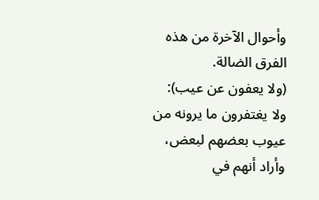وأحوال الآخرة من هذه الفرق الضالة.
(ولا يعفون عن عيب): ولا يغتفرون ما يرونه من عيوب بعضهم لبعض، وأراد أنهم في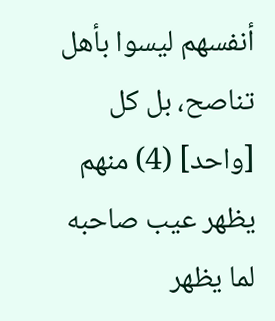أنفسهم ليسوا بأهل تناصح، بل كل [واحد] (4) منهم يظهر عيب صاحبه لما يظهر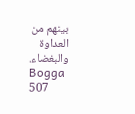بينهم من العداوة والبغضاء.
Bogga 507